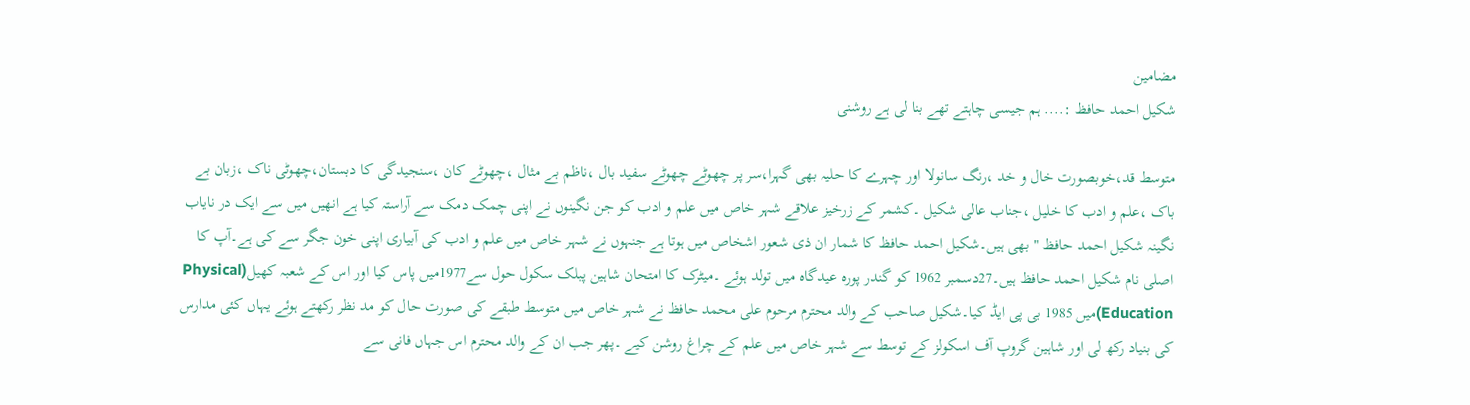مضامین
شکیل احمد حافظ :.... ہم جیسی چاہتے تھے بنا لی ہے روشنی

متوسط قد،خوبصورت خال و خد ،رنگ سانولا اور چہرے کا حلیہ بھی گہرا،سر پر چھوٹے چھوٹے سفید بال ،ناظم بے مثال ،چھوٹے کان ،سنجیدگی کا دبستان،چھوٹی ناک ،زبان بے باک ،علم و ادب کا خلیل ،جناب عالی شکیل ۔کشمر کے زرخیز علاقے شہر خاص میں علم و ادب کو جن نگینوں نے اپنی چمک دمک سے آراستہ کیا ہے انھیں میں سے ایک در نایاب نگینہ شکیل احمد حافظ " بھی ہیں۔شکیل احمد حافظ کا شمار ان ذی شعور اشخاص میں ہوتا ہے جنہوں نے شہر خاص میں علم و ادب کی آبیاری اپنی خون جگر سے کی ہے۔آپ کا اصلی نام شکیل احمد حافظ ہیں۔27دسمبر 1962 کو گندر پورہ عیدگاہ میں تولد ہوئے ۔میٹرک کا امتحان شاہین پبلک سکول حول سے1977میں پاس کیا اور اس کے شعبہ کھیل(Physical Education)میں 1985 بی پی ایڈ کیا۔شکیل صاحب کے والد محترم مرحوم علی محمد حافظ نے شہر خاص میں متوسط طبقے کی صورت حال کو مد نظر رکھتے ہوئے یہاں کئی مدارس کی بنیاد رکھ لی اور شاہین گروپ آف اسکولز کے توسط سے شہر خاص میں علم کے چراغ روشن کیے ۔پھر جب ان کے والد محترم اس جہاں فانی سے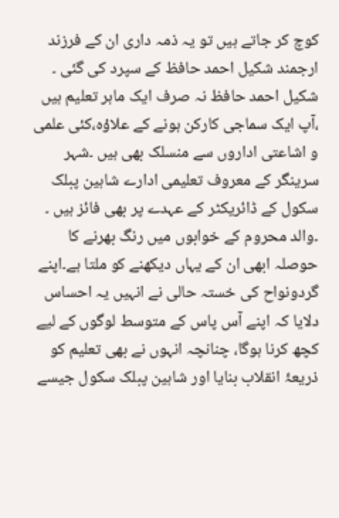کوچ کر جاتے ہیں تو یہ ذمہ داری ان کے فرزند ارجمند شکیل احمد حافظ کے سپرد کی گئی ۔
شکیل احمد حافظ نہ صرف ایک ماہر تعلیم ہیں ،آپ ایک سماجی کارکن ہونے کے علاؤہ،کئی علمی و اشاعتی اداروں سے منسلک بھی ہیں ۔شہر سرینگر کے معروف تعلیمی ادارے شاہین پبلک سکول کے ڈائریکٹر کے عہدے پر بھی فائز ہیں ۔ ۔والد محروم کے خوابوں میں رنگ بھرنے کا حوصلہ ابھی ان کے یہاں دیکھنے کو ملتا ہے۔اپنے گردونواح کی خستہ حالی نے انہیں یہ احساس دلایا کہ اپنے آس پاس کے متوسط لوگوں کے لیے کچھ کرنا ہوگا، چنانچہ انہوں نے بھی تعلیم کو ذریعۂ انقلاب بنایا اور شاہین پبلک سکول جیسے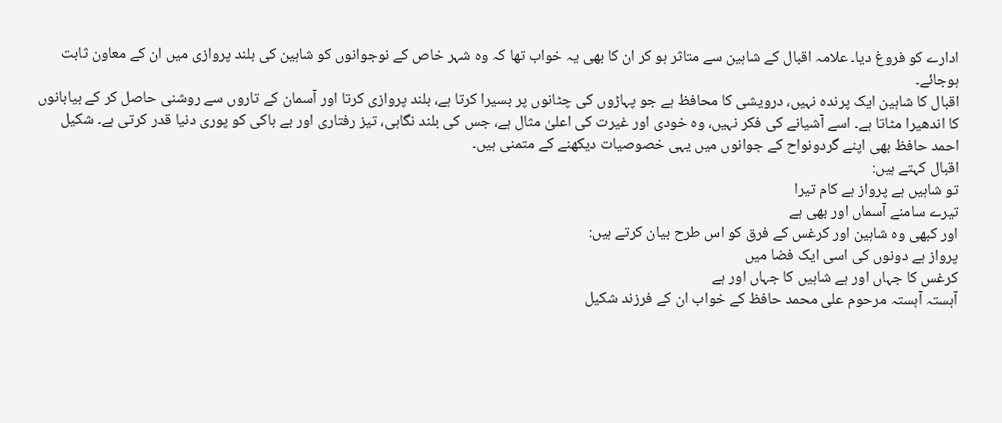ادارے کو فروغ دیا۔ علامہ اقبال کے شاہین سے متاثر ہو کر ان کا بھی یہ خواب تھا کہ وہ شہر خاص کے نوجوانوں کو شاہین کی بلند پروازی میں ان کے معاون ثابت ہوجائے۔
اقبال کا شاہین ایک پرندہ نہیں، درویشی کا محافظ ہے جو پہاڑوں کی چٹانوں پر بسیرا کرتا ہے، بلند پروازی کرتا اور آسمان کے تاروں سے روشنی حاصل کر کے بیابانوں کا اندھیرا مٹاتا ہے۔ اسے آشیانے کی فکر نہیں، وہ خودی اور غیرت کی اعلیٰ مثال ہے، جس کی بلند نگاہی، تیز رفتاری اور بے باکی کو پوری دنیا قدر کرتی ہے۔ شکیل احمد حافظ بھی اپنے گردونواح کے جوانوں میں یہی خصوصیات دیکھنے کے متمنی ہیں۔
اقبال کہتے ہیں:
تو شاہیں ہے پرواز ہے کام تیرا
تیرے سامنے آسماں اور بھی ہے
اور کبھی وہ شاہین اور کرغس کے فرق کو اس طرح بیان کرتے ہیں:
پرواز ہے دونوں کی اسی ایک فضا میں
کرغس کا جہاں اور ہے شاہیں کا جہاں اور ہے
آہستہ آہستہ مرحوم علی محمد حافظ کے خواب ان کے فرزند شکیل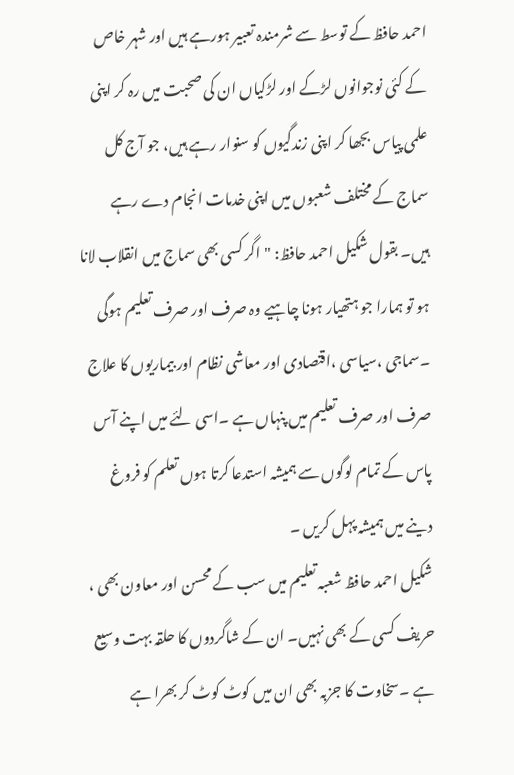احمد حافظ کے توسط سے شرمندہ تعبیر ہورہے ہیں اور شہر خاص کے کئی نوجوانوں لڑکے اور لڑکیاں ان کی صحبت میں رہ کر اپنی علمی پیاس بجھا کر اپنی زندگیوں کو سنوار رہے ہیں، جو آج کل سماج کے مختلف شعبوں میں اپنی خدمات انجام دے رہے ہیں۔ بقول شکیل احمد حافظ: "اگر کسی بھی سماج میں انقلاب لانا ہو تو ہمارا جو ہتھیار ہونا چاہیے وہ صرف اور صرف تعلیم ہوگی ۔سماجی ،سیاسی ،اقتصادی اور معاشی نظام اور بیماریوں کا علاج صرف اور صرف تعلیم میں پنہاں ہے ۔اسی لئے میں اپنے آس پاس کے تمام لوگوں سے ہمیشہ استدعا کرتا ہوں تعلم کو فروغ دینے میں ہمیشہ پہل کریں ۔
شکیل احمد حافظ شعبہ تعلیم میں سب کے محسن اور معاون بھی ، حریف کسی کے بھی نہیں۔ ان کے شاگردوں کا حلقہ بہت وسیع ہے ۔سخاوت کا جزبہ بھی ان میں کوٹ کوٹ کر بھرا ہے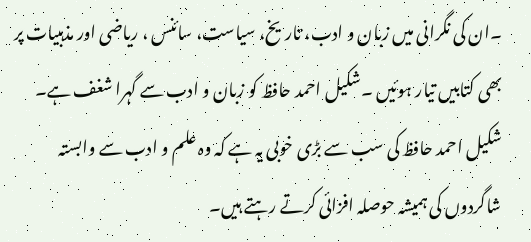۔ان کی نگرانی میں زبان و ادب، تاریخ، سیاست، سائنس ، ریاضی اور مذہبیات پر بھی کتابیں تیار ہوئیں ۔شکیل احمد حافظ کو زبان و ادب سے گہرا شغف ہے۔ شکیل احمد حافظ کی سب سے بڑی خوبی یہ ہے کہ وہ علم و ادب سے وابستہ شاگردوں کی ہمیشہ حوصلہ افزائی کرتے رہتے ہیں۔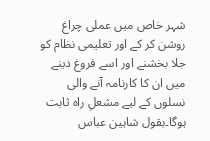شہر خاص میں عملی چراغ روشن کر کے اور تعلیمی نظام کو جلا بخشنے اور اسے فروغ دینے میں ان کا کارنامہ آنے والی نسلوں کے لیے مشعلِ راہ ثابت ہوگا۔بقول شاہین عباس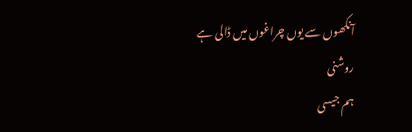آنکھوں سے یوں چراغوں میں ڈالی ہے روشنی
ہم جیسی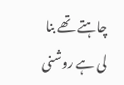چاہتے تھے بنا لی ہے روشنی